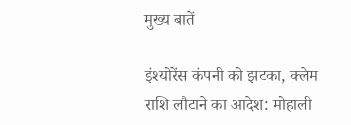मुख्य बातें

इंश्योरेंस कंपनी को झटका, क्लेम राशि लौटाने का आदेश: मोहाली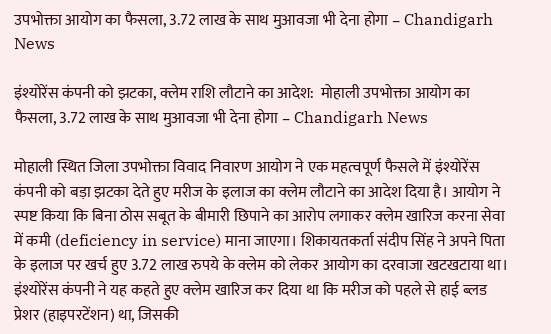उपभोक्ता आयोग का फैसला, 3.72 लाख के साथ मुआवजा भी देना होगा – Chandigarh News

इंश्योरेंस कंपनी को झटका, क्लेम राशि लौटाने का आदेश:  मोहाली उपभोक्ता आयोग का फैसला, 3.72 लाख के साथ मुआवजा भी देना होगा – Chandigarh News

मोहाली स्थित जिला उपभोक्ता विवाद निवारण आयोग ने एक महत्वपूर्ण फैसले में इंश्योरेंस कंपनी को बड़ा झटका देते हुए मरीज के इलाज का क्लेम लौटाने का आदेश दिया है। आयोग ने स्पष्ट किया कि बिना ठोस सबूत के बीमारी छिपाने का आरोप लगाकर क्लेम खारिज करना सेवा में कमी (deficiency in service) माना जाएगा। शिकायतकर्ता संदीप सिंह ने अपने पिता के इलाज पर खर्च हुए 3.72 लाख रुपये के क्लेम को लेकर आयोग का दरवाजा खटखटाया था। इंश्योरेंस कंपनी ने यह कहते हुए क्लेम खारिज कर दिया था कि मरीज को पहले से हाई ब्लड प्रेशर (हाइपरटेंशन) था, जिसकी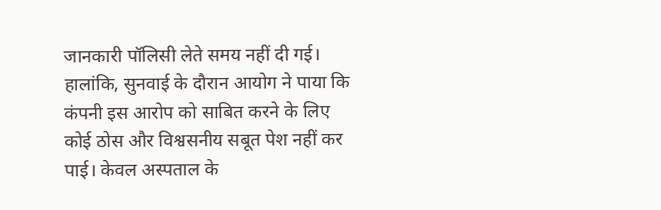जानकारी पॉलिसी लेते समय नहीं दी गई। हालांकि, सुनवाई के दौरान आयोग ने पाया कि कंपनी इस आरोप को साबित करने के लिए कोई ठोस और विश्वसनीय सबूत पेश नहीं कर पाई। केवल अस्पताल के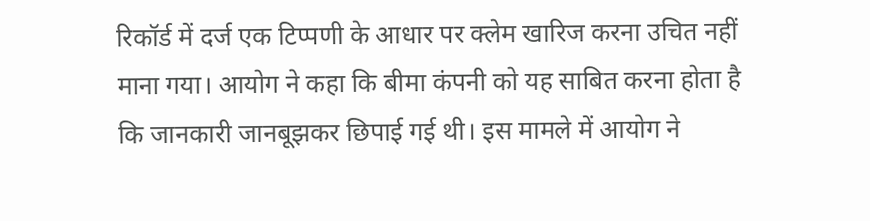रिकॉर्ड में दर्ज एक टिप्पणी के आधार पर क्लेम खारिज करना उचित नहीं माना गया। आयोग ने कहा कि बीमा कंपनी को यह साबित करना होता है कि जानकारी जानबूझकर छिपाई गई थी। इस मामले में आयोग ने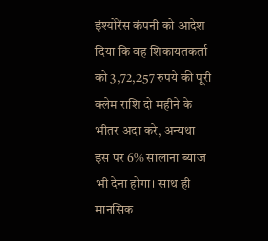इंश्योरेंस कंपनी को आदेश दिया कि वह शिकायतकर्ता को 3,72,257 रुपये की पूरी क्लेम राशि दो महीने के भीतर अदा करे, अन्यथा इस पर 6% सालाना ब्याज भी देना होगा। साथ ही मानसिक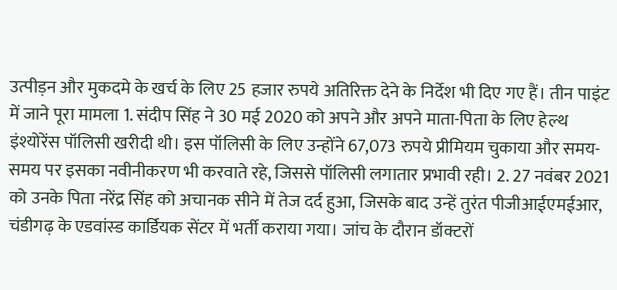उत्पीड़न और मुकदमे के खर्च के लिए 25 हजार रुपये अतिरिक्त देने के निर्देश भी दिए गए हैं। तीन पाइंट में जाने पूरा मामला 1. संदीप सिंह ने 30 मई 2020 को अपने और अपने माता-पिता के लिए हेल्थ इंश्योरेंस पॉलिसी खरीदी थी। इस पॉलिसी के लिए उन्होंने 67,073 रुपये प्रीमियम चुकाया और समय-समय पर इसका नवीनीकरण भी करवाते रहे, जिससे पॉलिसी लगातार प्रभावी रही। 2. 27 नवंबर 2021 को उनके पिता नरेंद्र सिंह को अचानक सीने में तेज दर्द हुआ, जिसके बाद उन्हें तुरंत पीजीआईएमईआर, चंडीगढ़ के एडवांस्ड कार्डियक सेंटर में भर्ती कराया गया। जांच के दौरान डॉक्टरों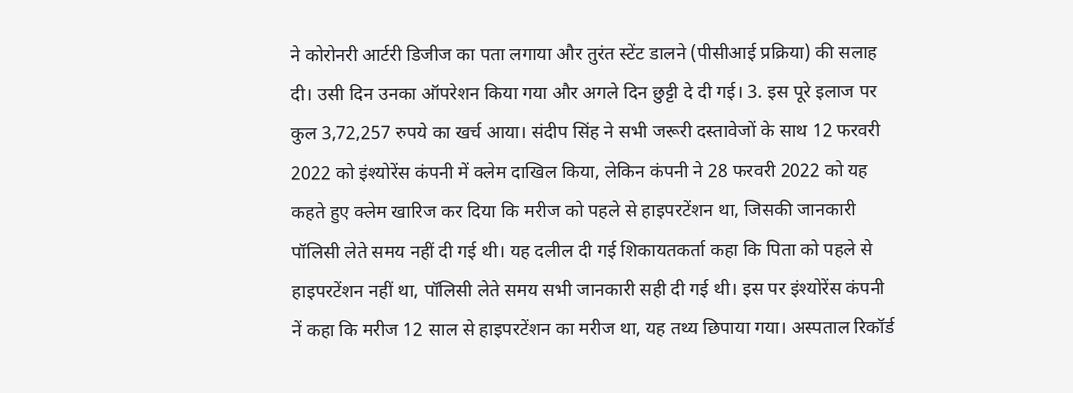ने कोरोनरी आर्टरी डिजीज का पता लगाया और तुरंत स्टेंट डालने (पीसीआई प्रक्रिया) की सलाह दी। उसी दिन उनका ऑपरेशन किया गया और अगले दिन छुट्टी दे दी गई। 3. इस पूरे इलाज पर कुल 3,72,257 रुपये का खर्च आया। संदीप सिंह ने सभी जरूरी दस्तावेजों के साथ 12 फरवरी 2022 को इंश्योरेंस कंपनी में क्लेम दाखिल किया, लेकिन कंपनी ने 28 फरवरी 2022 को यह कहते हुए क्लेम खारिज कर दिया कि मरीज को पहले से हाइपरटेंशन था, जिसकी जानकारी पॉलिसी लेते समय नहीं दी गई थी। यह दलील दी गई शिकायतकर्ता कहा कि पिता को पहले से हाइपरटेंशन नहीं था, पॉलिसी लेते समय सभी जानकारी सही दी गई थी। इस पर इंश्योरेंस कंपनी नें कहा कि मरीज 12 साल से हाइपरटेंशन का मरीज था, यह तथ्य छिपाया गया। अस्पताल रिकॉर्ड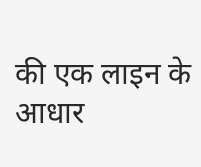की एक लाइन के आधार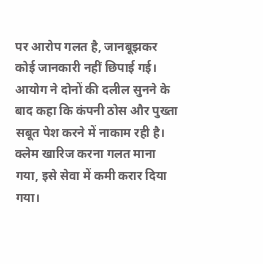पर आरोप गलत है, जानबूझकर कोई जानकारी नहीं छिपाई गई। आयोग ने दोनों की दलील सुनने के बाद कहा कि कंपनी ठोस और पुख्ता सबूत पेश करने में नाकाम रही है। क्लेम खारिज करना गलत माना गया, इसे सेवा में कमी करार दिया गया।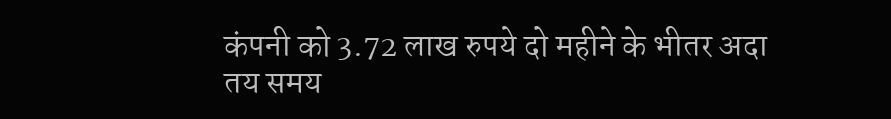कंपनी को 3.72 लाख रुपये दो महीने के भीतर अदा तय समय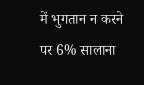में भुगतान न करने पर 6% सालाना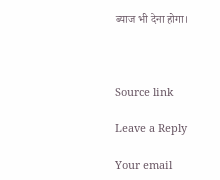ब्याज भी देना होगा।



Source link

Leave a Reply

Your email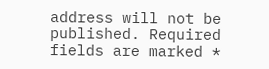address will not be published. Required fields are marked *